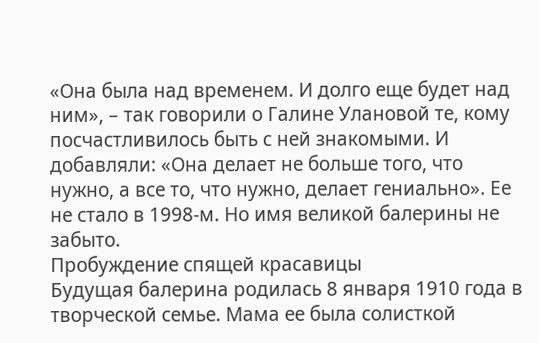«Она была над временем. И долго еще будет над ним», – так говорили о Галине Улановой те, кому посчастливилось быть с ней знакомыми. И добавляли: «Она делает не больше того, что нужно, а все то, что нужно, делает гениально». Ее не стало в 1998-м. Но имя великой балерины не забыто.
Пробуждение спящей красавицы
Будущая балерина родилась 8 января 1910 года в творческой семье. Мама ее была солисткой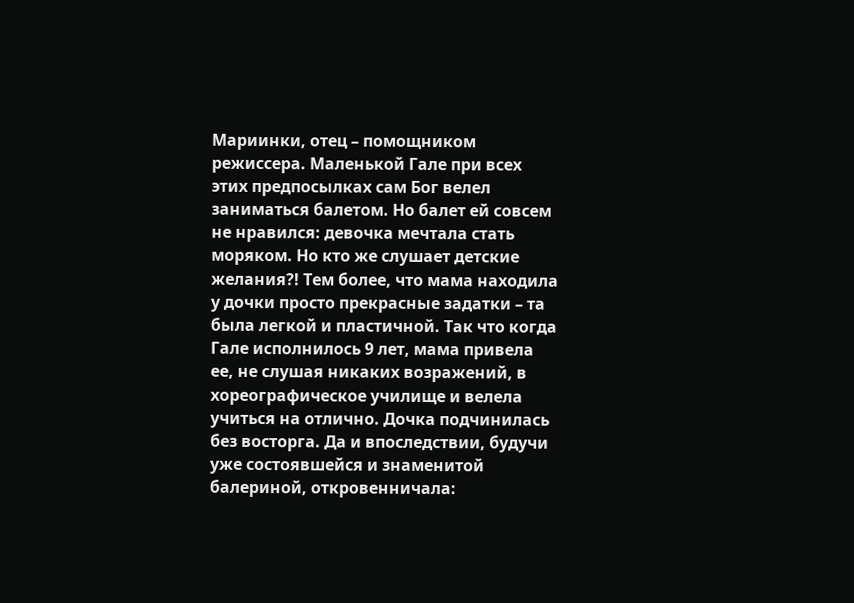Мариинки, отец – помощником режиссера. Маленькой Гале при всех этих предпосылках сам Бог велел заниматься балетом. Но балет ей совсем не нравился: девочка мечтала стать моряком. Но кто же слушает детские желания?! Тем более, что мама находила у дочки просто прекрасные задатки – та была легкой и пластичной. Так что когда Гале исполнилось 9 лет, мама привела ее, не слушая никаких возражений, в хореографическое училище и велела учиться на отлично. Дочка подчинилась без восторга. Да и впоследствии, будучи уже состоявшейся и знаменитой балериной, откровенничала: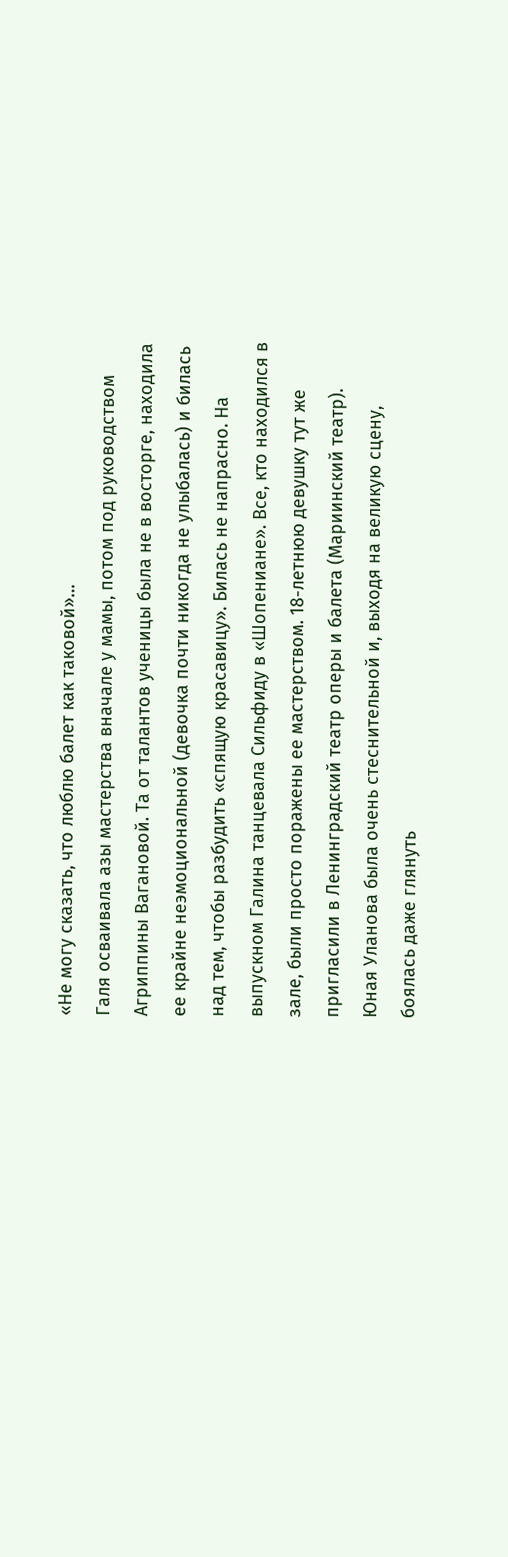«Не могу сказать, что люблю балет как таковой»…
Галя осваивала азы мастерства вначале у мамы, потом под руководством Агриппины Вагановой. Та от талантов ученицы была не в восторге, находила ее крайне неэмоциональной (девочка почти никогда не улыбалась) и билась над тем, чтобы разбудить «спящую красавицу». Билась не напрасно. На выпускном Галина танцевала Сильфиду в «Шопениане». Все, кто находился в зале, были просто поражены ее мастерством. 18-летнюю девушку тут же пригласили в Ленинградский театр оперы и балета (Мариинский театр).
Юная Уланова была очень стеснительной и, выходя на великую сцену, боялась даже глянуть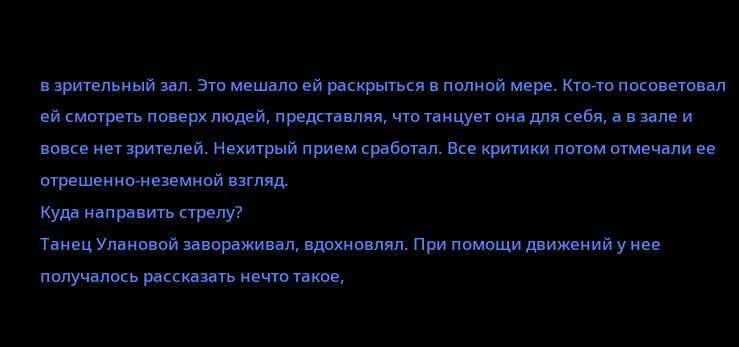в зрительный зал. Это мешало ей раскрыться в полной мере. Кто-то посоветовал ей смотреть поверх людей, представляя, что танцует она для себя, а в зале и вовсе нет зрителей. Нехитрый прием сработал. Все критики потом отмечали ее отрешенно-неземной взгляд.
Куда направить стрелу?
Танец Улановой завораживал, вдохновлял. При помощи движений у нее получалось рассказать нечто такое,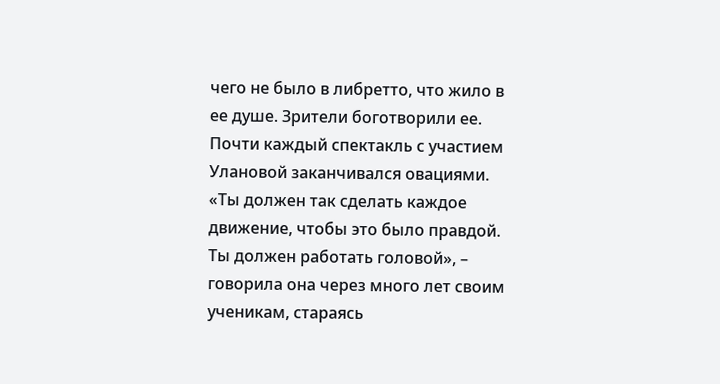чего не было в либретто, что жило в ее душе. Зрители боготворили ее. Почти каждый спектакль с участием Улановой заканчивался овациями. «Ты должен так сделать каждое движение, чтобы это было правдой. Ты должен работать головой», – говорила она через много лет своим ученикам, стараясь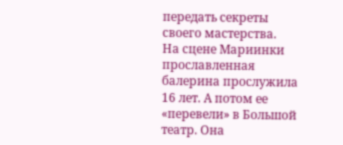передать секреты своего мастерства.
На сцене Мариинки прославленная балерина прослужила 16 лет. А потом ее «перевели» в Большой театр. Она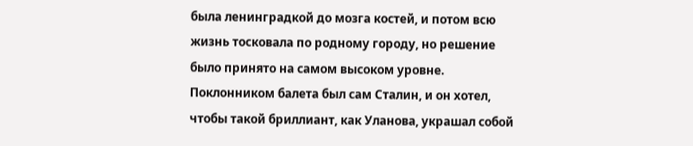была ленинградкой до мозга костей, и потом всю жизнь тосковала по родному городу, но решение было принято на самом высоком уровне. Поклонником балета был сам Сталин, и он хотел, чтобы такой бриллиант, как Уланова, украшал собой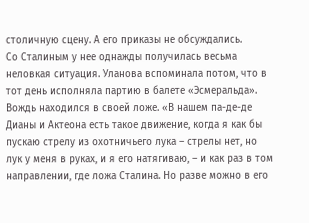столичную сцену. А его приказы не обсуждались.
Со Сталиным у нее однажды получилась весьма неловкая ситуация. Уланова вспоминала потом, что в тот день исполняла партию в балете «Эсмеральда». Вождь находился в своей ложе. «В нашем па-де-де Дианы и Актеона есть такое движение, когда я как бы пускаю стрелу из охотничьего лука – стрелы нет, но лук у меня в руках, и я его натягиваю, – и как раз в том направлении, где ложа Сталина. Но разве можно в его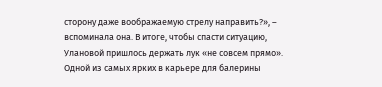сторону даже воображаемую стрелу направить?», – вспоминала она. В итоге, чтобы спасти ситуацию, Улановой пришлось держать лук «не совсем прямо».
Одной из самых ярких в карьере для балерины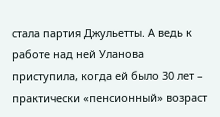стала партия Джульетты. А ведь к работе над ней Уланова приступила, когда ей было 30 лет – практически «пенсионный» возраст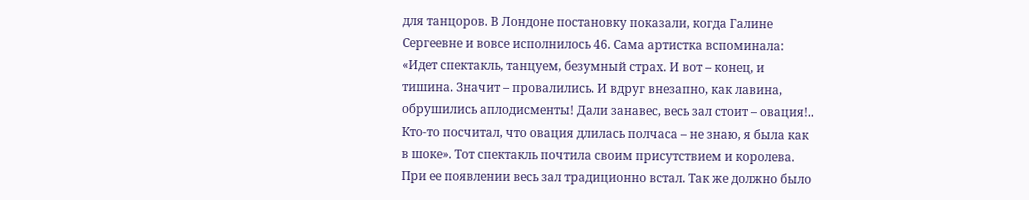для танцоров. В Лондоне постановку показали, когда Галине Сергеевне и вовсе исполнилось 46. Сама артистка вспоминала: «Идет спектакль, танцуем, безумный страх. И вот – конец, и тишина. Значит – провалились. И вдруг внезапно, как лавина, обрушились аплодисменты! Дали занавес, весь зал стоит – овация!.. Кто-то посчитал, что овация длилась полчаса – не знаю, я была как в шоке». Тот спектакль почтила своим присутствием и королева. При ее появлении весь зал традиционно встал. Так же должно было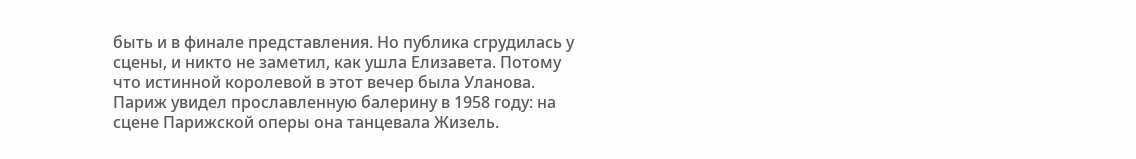быть и в финале представления. Но публика сгрудилась у сцены, и никто не заметил, как ушла Елизавета. Потому что истинной королевой в этот вечер была Уланова.
Париж увидел прославленную балерину в 1958 году: на сцене Парижской оперы она танцевала Жизель.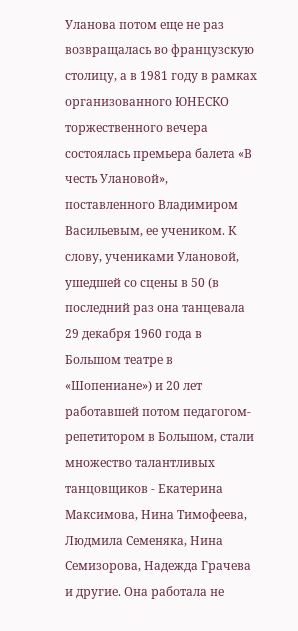Уланова потом еще не раз возвращалась во французскую столицу, а в 1981 году в рамках организованного ЮНЕСКО торжественного вечера состоялась премьера балета «В честь Улановой», поставленного Владимиром Васильевым, ее учеником. К слову, учениками Улановой, ушедшей со сцены в 50 (в последний раз она танцевала 29 декабря 1960 года в Большом театре в «Шопениане») и 20 лет работавшей потом педагогом-репетитором в Большом, стали множество талантливых танцовщиков - Екатерина Максимова, Нина Тимофеева, Людмила Семеняка, Нина Семизорова, Надежда Грачева и другие. Она работала не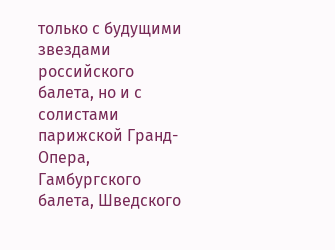только с будущими звездами российского балета, но и с солистами парижской Гранд-Опера, Гамбургского балета, Шведского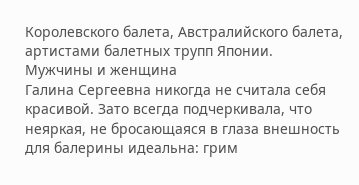Королевского балета, Австралийского балета, артистами балетных трупп Японии.
Мужчины и женщина
Галина Сергеевна никогда не считала себя красивой. Зато всегда подчеркивала, что неяркая, не бросающаяся в глаза внешность для балерины идеальна: грим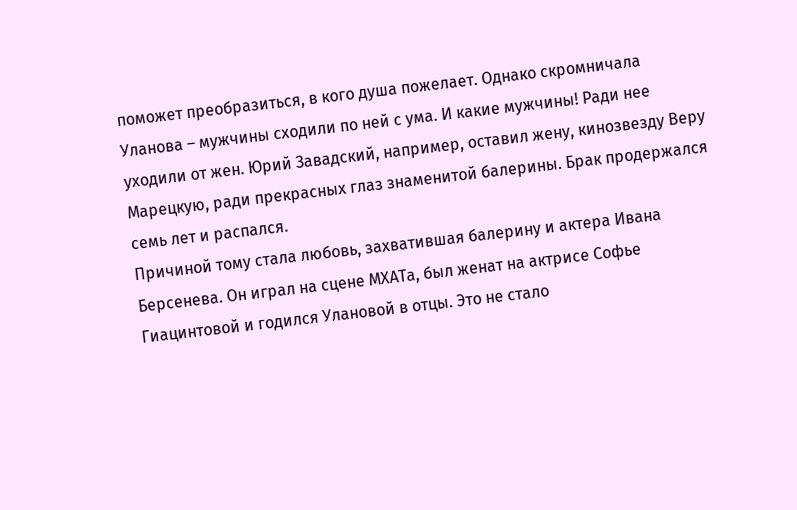поможет преобразиться, в кого душа пожелает. Однако скромничала Уланова – мужчины сходили по ней с ума. И какие мужчины! Ради нее уходили от жен. Юрий Завадский, например, оставил жену, кинозвезду Веру Марецкую, ради прекрасных глаз знаменитой балерины. Брак продержался семь лет и распался.
Причиной тому стала любовь, захватившая балерину и актера Ивана Берсенева. Он играл на сцене МХАТа, был женат на актрисе Софье Гиацинтовой и годился Улановой в отцы. Это не стало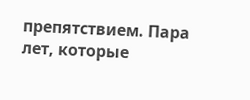препятствием. Пара лет, которые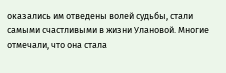оказались им отведены волей судьбы, стали самыми счастливыми в жизни Улановой. Многие отмечали, что она стала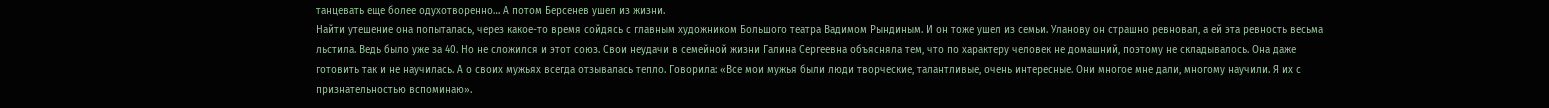танцевать еще более одухотворенно… А потом Берсенев ушел из жизни.
Найти утешение она попыталась, через какое-то время сойдясь с главным художником Большого театра Вадимом Рындиным. И он тоже ушел из семьи. Уланову он страшно ревновал, а ей эта ревность весьма льстила. Ведь было уже за 40. Но не сложился и этот союз. Свои неудачи в семейной жизни Галина Сергеевна объясняла тем, что по характеру человек не домашний, поэтому не складывалось. Она даже готовить так и не научилась. А о своих мужьях всегда отзывалась тепло. Говорила: «Все мои мужья были люди творческие, талантливые, очень интересные. Они многое мне дали, многому научили. Я их с признательностью вспоминаю».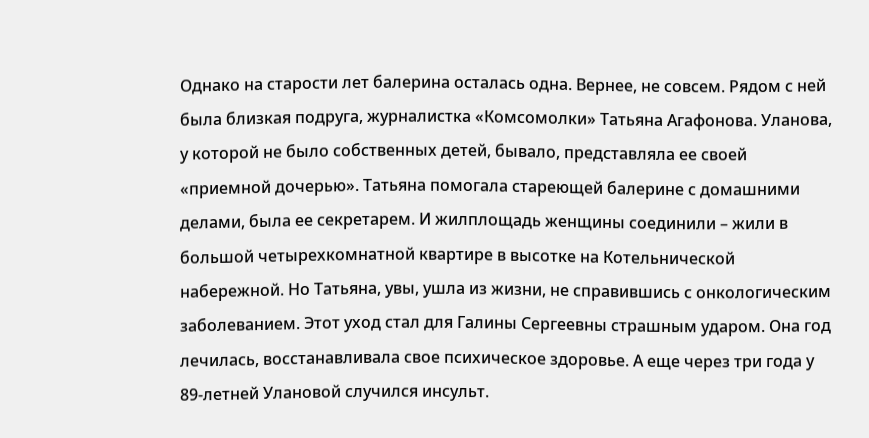Однако на старости лет балерина осталась одна. Вернее, не совсем. Рядом с ней была близкая подруга, журналистка «Комсомолки» Татьяна Агафонова. Уланова, у которой не было собственных детей, бывало, представляла ее своей «приемной дочерью». Татьяна помогала стареющей балерине с домашними делами, была ее секретарем. И жилплощадь женщины соединили – жили в большой четырехкомнатной квартире в высотке на Котельнической набережной. Но Татьяна, увы, ушла из жизни, не справившись с онкологическим заболеванием. Этот уход стал для Галины Сергеевны страшным ударом. Она год лечилась, восстанавливала свое психическое здоровье. А еще через три года у 89-летней Улановой случился инсульт.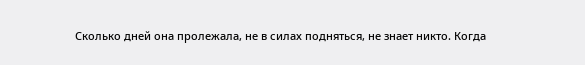Сколько дней она пролежала, не в силах подняться, не знает никто. Когда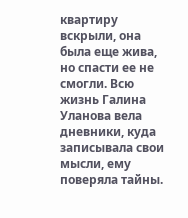квартиру вскрыли, она была еще жива, но спасти ее не смогли. Всю жизнь Галина Уланова вела дневники, куда записывала свои мысли, ему поверяла тайны.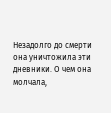Незадолго до смерти она уничтожила эти дневники. О чем она молчала,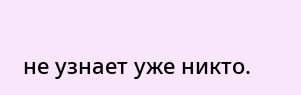не узнает уже никто.